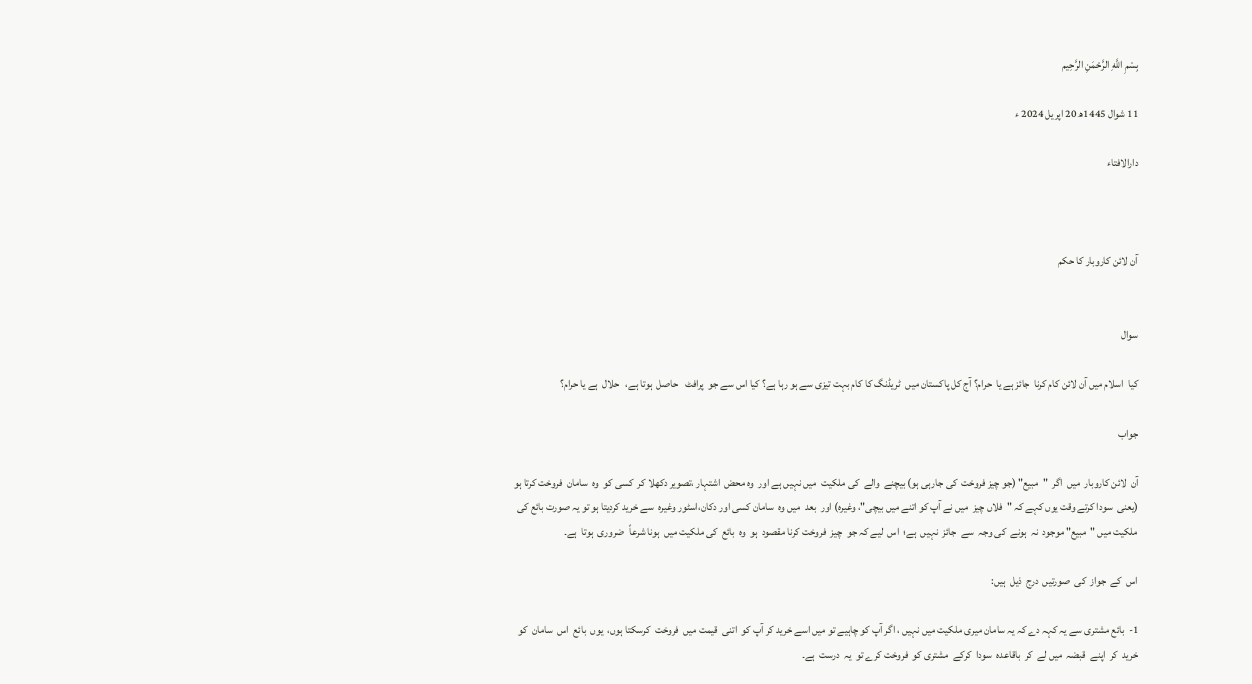بِسْمِ اللَّهِ الرَّحْمَنِ الرَّحِيم

11 شوال 1445ھ 20 اپریل 2024 ء

دارالافتاء



آن لائن کاروبار کا حکم


سوال

کیا  اسلام میں آن لائن کام کرنا  جائز ہے یا  حرام؟ آج کل پاکستان میں  ٹریڈنگ کا کام بہت تیزی سے ہو رہا ہے؟ کیا اس سے جو  پرافٹ   حاصل  ہوتا ہے،   حلال  ہے یا حرام؟

جواب

آن  لائن کاروبار  میں  اگر  "مبیع" (جو چیز فروخت  کی جارہی ہو) بیچنے  والے  کی ملکیت  میں نہیں ہے اور  وہ محض  اشتہار ،تصویر دکھلا کر  کسی کو  وہ  سامان  فروخت کرتا ہو  (یعنی  سودا کرتے وقت یوں کہے کہ "فلاں چیز  میں نے آپ کو اتنے میں بیچی"، وغیرہ) اور  بعد  میں وہ  سامان کسی اور دکان،اسٹور وغیرہ  سے خرید کردیتا ہو تو یہ صورت بائع کی ملکیت میں "مبیع" موجود  نہ  ہونے  کی وجہ  سے  جائز  نہیں  ہے؛  اس  لیے کہ جو  چیز  فروخت کرنا مقصود  ہو  وہ  بائع  کی ملکیت میں  ہونا شرعاً  ضروری  ہوتا  ہے۔

اس  کے  جواز  کی  صورتیں  درج  ذیل  ہیں:

1-  بائع مشتری سے یہ کہہ دے کہ یہ سامان میری ملکیت میں نہیں ، اگر آپ کو چاہیے تو میں اسے خرید کر آپ کو  اتنی  قیمت میں  فروخت  کرسکتا ہوں،  یوں  بائع  اس  سامان  کو خرید  کر  اپنے  قبضہ  میں لے  کر  باقاعدہ  سودا  کرکے  مشتری کو  فروخت کرے تو  یہ  درست  ہے۔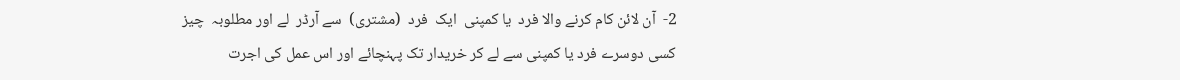2-  آن لائن کام کرنے والا فرد  یا کمپنی  ایک  فرد  (مشتری)  سے آرڈر  لے اور مطلوبہ  چیز کسی دوسرے فرد یا کمپنی سے لے کر خریدار تک پہنچائے اور اس عمل کی اجرت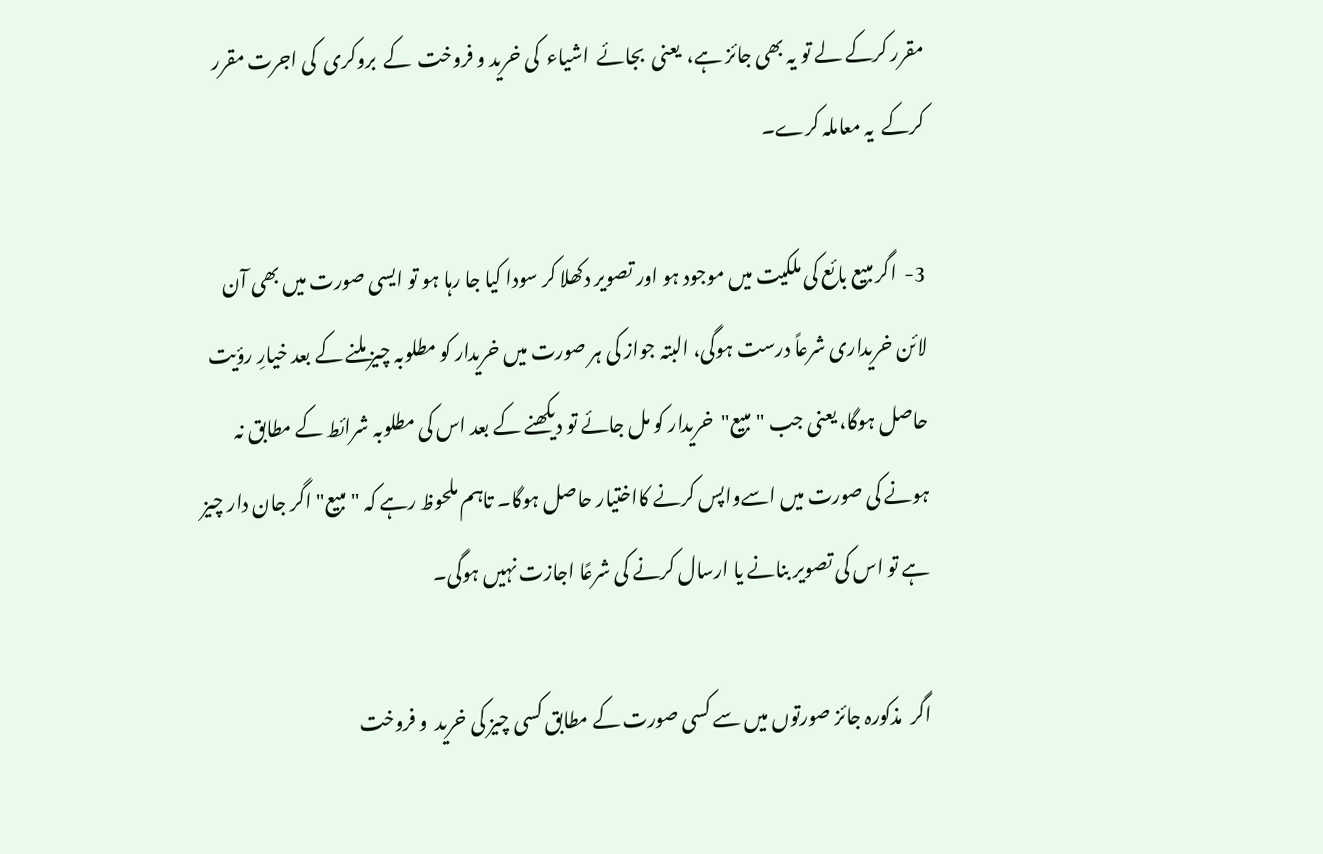مقرر کرکے لے تو یہ بھی جائز ہے،  یعنی  بجائے  اشیاء  کی خرید و فروخت  کے  بروکری  کی اجرت مقرر کرکے  یہ معاملہ کرے۔

3-  اگر مبیع بائع کی ملکیت میں موجود ہو اور تصویر دکھلا کر سودا کیا جا رہا ہو تو ایسی صورت میں بھی آن لائن خریداری شرعاً درست ہوگی، البتہ جواز کی ہر صورت میں خریدار کو مطلوبہ چیز ملنے کے بعد خیارِ رؤیت حاصل ہوگا، یعنی جب "مبیع"  خریدار کو مل جائے تو دیکھنے کے بعد اس کی مطلوبہ شرائط کے مطابق نہ ہونے کی صورت میں اسےواپس کرنے کااختیار حاصل ہوگا۔ تاہم ملحوظ رہے کہ "مبیع" اگر جان دار چیز ہے تو اس کی تصویر بنانے یا ارسال کرنے کی شرعًا اجازت نہیں ہوگی۔

اگر  مذکورہ جائز صورتوں میں سے کسی صورت کے مطابق کسی چیز کی خرید  و فروخت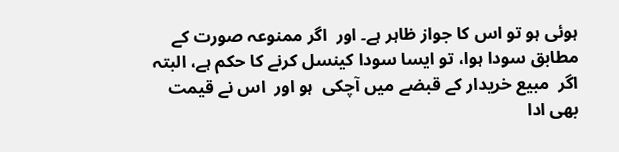ہوئی ہو تو اس کا جواز ظاہر ہے۔ اور  اگر ممنوعہ صورت کے مطابق سودا ہوا، تو ایسا سودا کینسل کرنے کا حکم ہے، البتہ اگر  مبیع خریدار کے قبضے میں آچکی  ہو اور  اس نے قیمت بھی ادا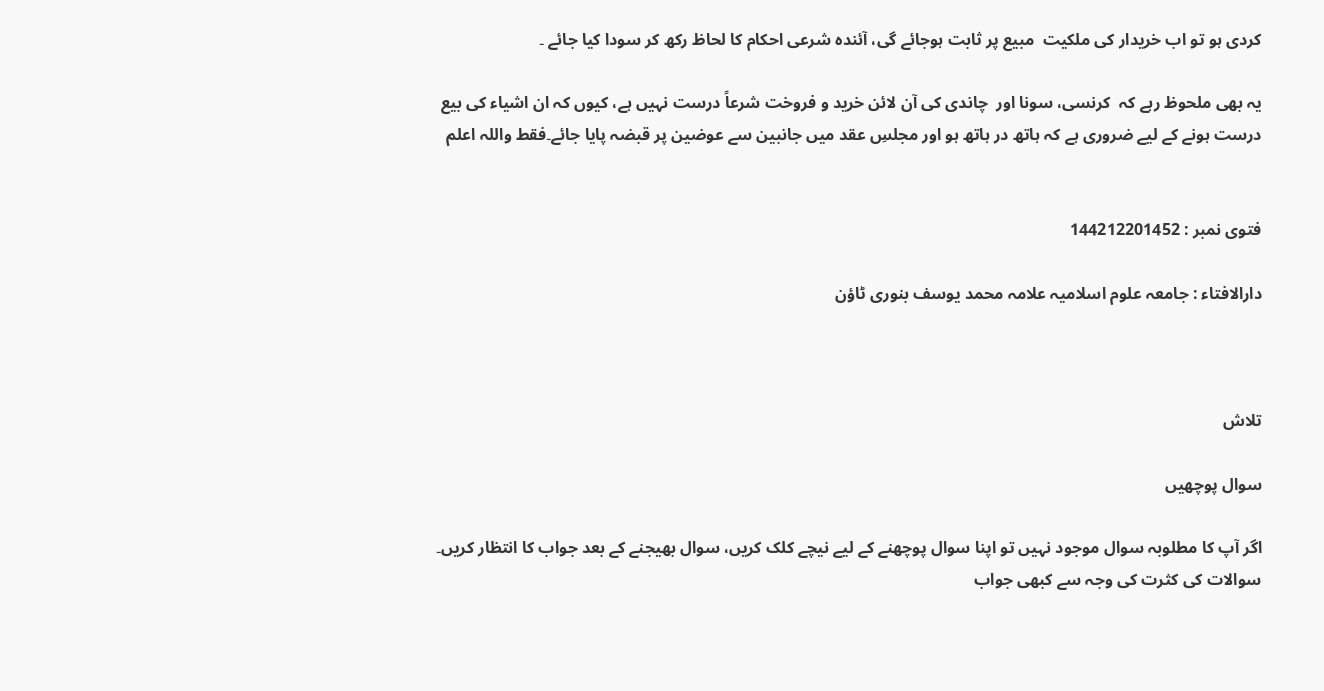کردی ہو تو اب خریدار کی ملکیت  مبیع پر ثابت ہوجائے گی، آئندہ شرعی احکام کا لحاظ رکھ کر سودا کیا جائے ۔

یہ بھی ملحوظ رہے کہ  کرنسی، سونا اور  چاندی کی آن لائن خرید و فروخت شرعاً درست نہیں ہے، کیوں کہ ان اشیاء کی بیع درست ہونے کے لیے ضروری ہے کہ ہاتھ در ہاتھ ہو اور مجلسِ عقد میں جانبین سے عوضین پر قبضہ پایا جائے۔فقط واللہ اعلم


فتوی نمبر : 144212201452

دارالافتاء : جامعہ علوم اسلامیہ علامہ محمد یوسف بنوری ٹاؤن



تلاش

سوال پوچھیں

اگر آپ کا مطلوبہ سوال موجود نہیں تو اپنا سوال پوچھنے کے لیے نیچے کلک کریں، سوال بھیجنے کے بعد جواب کا انتظار کریں۔ سوالات کی کثرت کی وجہ سے کبھی جواب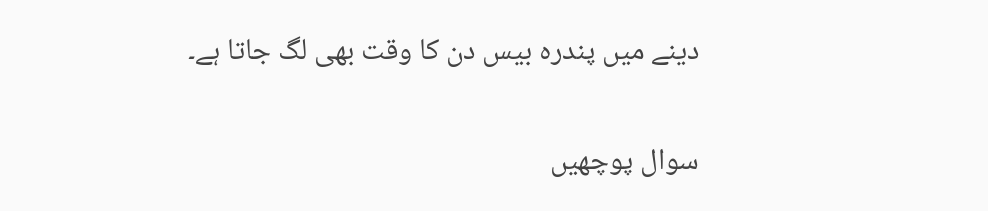دینے میں پندرہ بیس دن کا وقت بھی لگ جاتا ہے۔

سوال پوچھیں